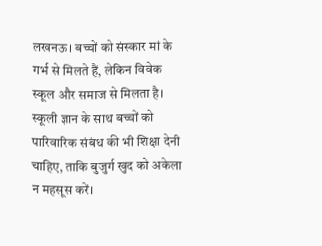लखनऊ। बच्चों को संस्कार मां के गर्भ से मिलते हैं, लेकिन विवेक स्कूल और समाज से मिलता है। स्कूली ज्ञान के साथ बच्चों को पारिवारिक संबंध की भी शिक्षा देनी चाहिए, ताकि बुजुर्ग खुद को अकेला न महसूस करें।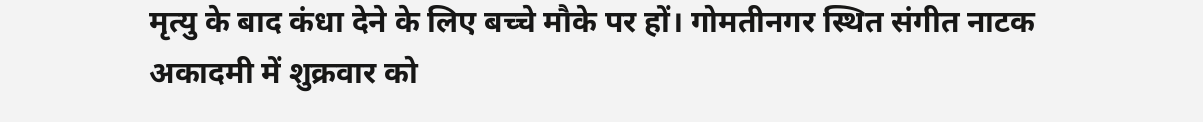मृत्यु के बाद कंधा देने के लिए बच्चे मौके पर हों। गोमतीनगर स्थित संगीत नाटक अकादमी में शुक्रवार को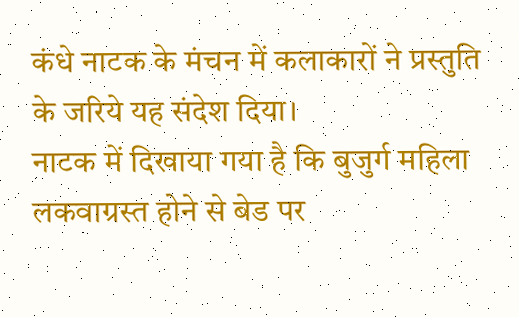कंधे नाटक के मंचन में कलाकारों ने प्रस्तुति के जरिये यह संदेश दिया।
नाटक में दिखाया गया है कि बुजुर्ग महिला लकवाग्रस्त होने से बेड पर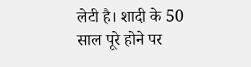लेटी है। शादी के 50 साल पूरे होने पर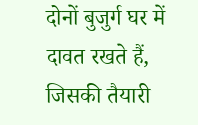दोनों बुजुर्ग घर में दावत रखते हैं, जिसकी तैयारी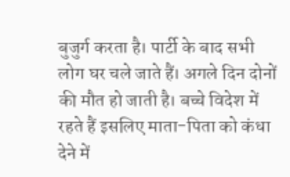बुजुर्ग करता है। पार्टी के बाद सभी लोग घर चले जाते हैं। अगले दिन दोनों की मौत हो जाती है। बच्चे विदेश में रहते हैं इसलिए माता-पिता को कंधा देने में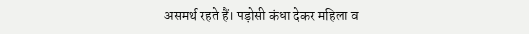असमर्थ रहते हैं। पड़ोसी कंधा देकर महिला व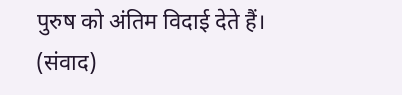पुरुष को अंतिम विदाई देते हैं। (संवाद)